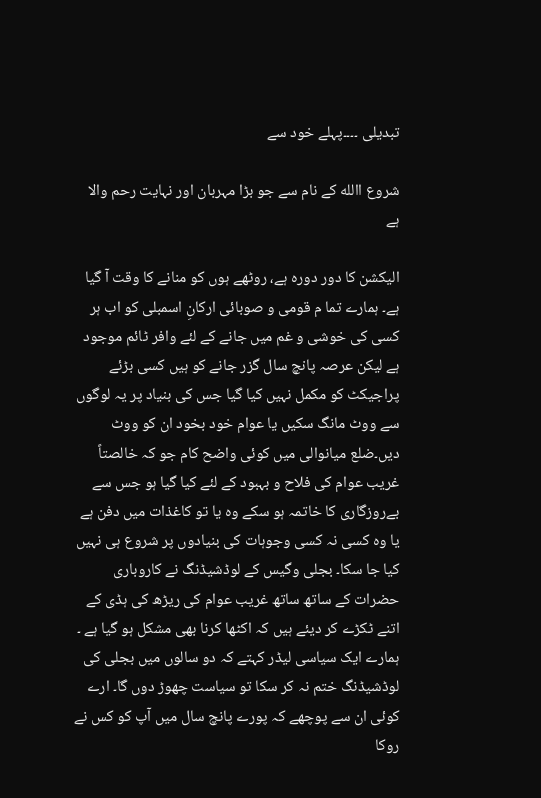تبدیلی ۔۔۔۔پہلے خود سے

شروع االله کے نام سے جو بڑا مہربان اور نہایت رحم والا ہے

الیکشن کا دور دورہ ہے، روٹھے ہوں کو منانے کا وقت آ گیا ہے۔ ہمارے تما م قومی و صوبائی ارکانِ اسمبلی کو اب ہر کسی کی خوشی و غم میں جانے کے لئے وافر ٹائم موجود ہے لیکن عرصہ پانچ سال گزر جانے کو ہیں کسی بڑئے پراجیکٹ کو مکمل نہیں کیا گیا جس کی بنیاد پر یہ لوگوں سے ووٹ مانگ سکیں یا عوام خود بخود ان کو ووٹ دیں۔ضلع میانوالی میں کوئی واضح کام جو کہ خالصتاً غریب عوام کی فلاح و بہبود کے لئے کیا گیا ہو جس سے بےروزگاری کا خاتمہ ہو سکے وہ یا تو کاغذات میں دفن ہے یا وہ کسی نہ کسی وجوہات کی بنیادوں پر شروع ہی نہیں کیا جا سکا۔ بجلی وگیس کے لوڈشیڈنگ نے کاروباری حضرات کے ساتھ ساتھ غریب عوام کی ریڑھ کی ہڈی کے اتنے ٹکڑے کر دیئے ہیں کہ اکٹھا کرنا بھی مشکل ہو گیا ہے ۔ ہمارے ایک سیاسی لیڈر کہتے کہ دو سالوں میں بجلی کی لوڈشیڈنگ ختم نہ کر سکا تو سیاست چھوڑ دوں گا۔ ارے کوئی ان سے پوچھے کہ پورے پانچ سال میں آپ کو کس نے روکا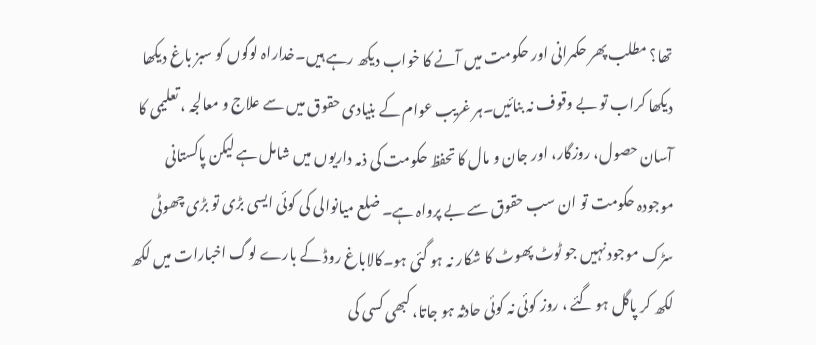تھا؟ مطلب پھر حکمرانی اور حکومت میں آنے کا خواب دیکھ رہے ہیں۔خداراہ لوگوں کو سبز باغ دیکھا دیکھا کراب تو بے وقوف نہ بنائیں۔ہر غریب عوام کے بنیادی حقوق میں سے علاج و معالجہ ، تعلیمی کا آسان حصول، روزگار، اور جان و مال کا تحفظ حکومت کی ذمہ داریوں میں شامل ہے لیکن پاکستانی موجودہ حکومت تو ان سب حقوق سے بے پرواہ ہے۔ ضلع میانوالی کی کوئی ایسی بڑی تو بڑی چھوٹی سڑک موجود نہیں جو ٹوٹ پھوٹ کا شکار نہ ہو گئی ہو۔کالاباغ روڈ کے بارے لوگ اخبارات میں لکھ لکھ کر پاگل ہو گئے ، روز کوئی نہ کوئی حادثہ ہو جاتا، کبھی کسی کی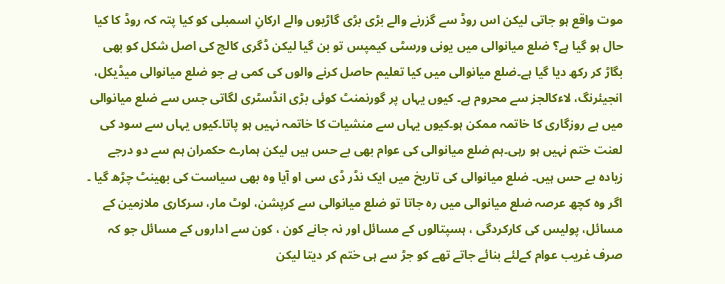موت واقع ہو جاتی لیکن اس روڈ سے گزرنے والے بڑی بڑی گاڑیوں والے ارکانِ اسمبلی کو کیا پتہ کہ روڈ کا کیا حال ہو گیا ہے؟ ضلع میانوالی میں یونی ورسٹی کیمپس تو بن گیا لیکن ڈگری کالج کی اصل شکل کو بھی بگاڑ کر رکھ دیا گیا ہے۔ضلع میانوالی میں کیا تعلیم حاصل کرنے والوں کی کمی ہے جو ضلع میانوالی میڈیکل، انجیئرنگ، لاءکالجز سے محروم ہے۔ کیوں یہاں پر گورنمنٹ کوئی بڑی انڈسٹری لگاتی جس سے ضلع میانوالی میں بے روزگاری کا خاتمہ ممکن ہو۔کیوں یہاں سے منشیات کا خاتمہ نہیں ہو پاتا۔کیوں یہاں سے سود کی لعنت ختم نہیں ہو رہی۔ہم ضلع میانوالی کی عوام بھی بے حس ہیں لیکن ہمارے حکمران ہم سے دو درجے زیادہ بے حس ہیں۔ ضلع میانوالی کی تاریخ میں ایک نڈر ڈی سی او آیا وہ بھی سیاست کی بھینٹ چڑھ گیا ۔ اگر وہ کچھ عرصہ ضلع میانوالی میں رہ جاتا تو ضلع میانوالی سے کرپشن، لوٹ مار، سرکاری ملازمین کے مسائل، پولیس کی کارکردگی ، ہسپتالوں کے مسائل اور نہ جانے کون ، کون سے اداروں کے مسائل جو کہ صرف غریب عوام کےلئے بنائے جاتے تھے کو جڑ سے ہی ختم کر دیتا لیکن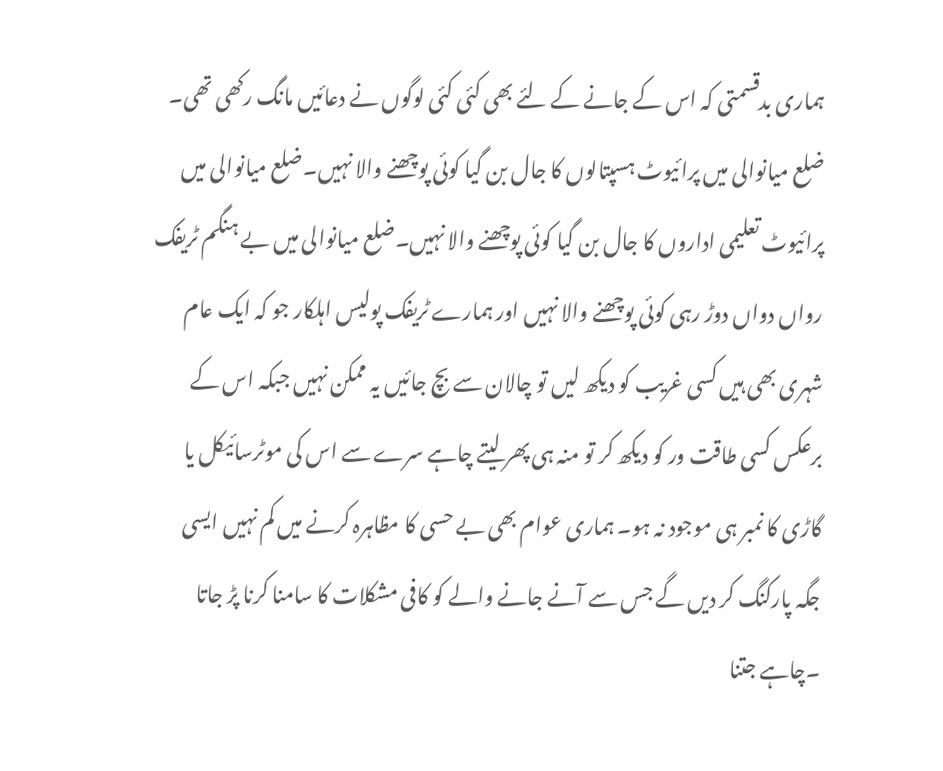ہماری بدقسمتی کہ اس کے جانے کے لئے بھی کئی کئی لوگوں نے دعائیں مانگ رکھی تھی۔ ضلع میانوالی میں پرائیوٹ ہسپتالوں کا جال بن گیا کوئی پوچھنے والا نہیں۔ضلع میانوالی میں پرائیوٹ تعلیمی اداروں کا جال بن گیا کوئی پوچھنے والا نہیں۔ضلع میانوالی میں بے ہنگم ٹریفک رواں دواں دوڑ رہی کوئی پوچھنے والا نہیں اور ہمارے ٹریفک پولیس اہلکار جو کہ ایک عام شہری بھی ہیں کسی غریب کو دیکھ لیں تو چالان سے بچ جائیں یہ ممکن نہیں جبکہ اس کے برعکس کسی طاقت ور کو دیکھ کر تو منہ ہی پھر لیتے چاہے سرے سے اس کی موٹرسائیکل یا گاڑی کا نمبر ہی موجود نہ ہو۔ ہماری عوام بھی بے حسی کا مظاہرہ کرنے میں کم نہیں ایسی جگہ پارکنگ کر دیں گے جس سے آنے جانے والے کو کافی مشکلات کا سامنا کرنا پڑ جاتا ۔چاہے جتنا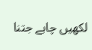لکھیں چاہے جتنا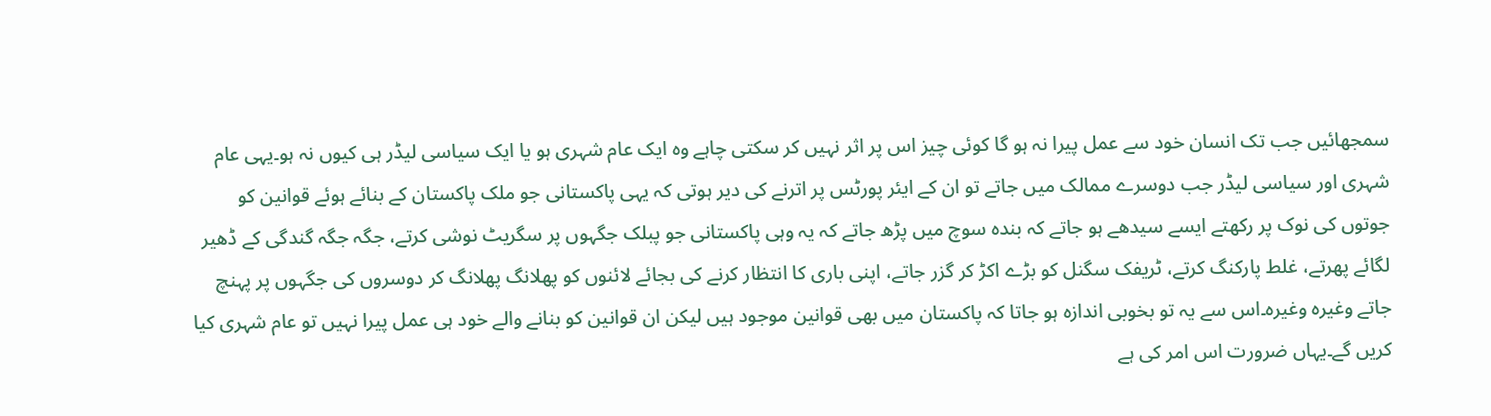سمجھائیں جب تک انسان خود سے عمل پیرا نہ ہو گا کوئی چیز اس پر اثر نہیں کر سکتی چاہے وہ ایک عام شہری ہو یا ایک سیاسی لیڈر ہی کیوں نہ ہو۔یہی عام شہری اور سیاسی لیڈر جب دوسرے ممالک میں جاتے تو ان کے ایئر پورٹس پر اترنے کی دیر ہوتی کہ یہی پاکستانی جو ملک پاکستان کے بنائے ہوئے قوانین کو جوتوں کی نوک پر رکھتے ایسے سیدھے ہو جاتے کہ بندہ سوچ میں پڑھ جاتے کہ یہ وہی پاکستانی جو پبلک جگہوں پر سگریٹ نوشی کرتے، جگہ جگہ گندگی کے ڈھیر لگائے پھرتے، غلط پارکنگ کرتے، ٹریفک سگنل کو بڑے اکڑ کر گزر جاتے، اپنی باری کا انتظار کرنے کی بجائے لائنوں کو پھلانگ پھلانگ کر دوسروں کی جگہوں پر پہنچ جاتے وغیرہ وغیرہ۔اس سے یہ تو بخوبی اندازہ ہو جاتا کہ پاکستان میں بھی قوانین موجود ہیں لیکن ان قوانین کو بنانے والے خود ہی عمل پیرا نہیں تو عام شہری کیا کریں گے۔یہاں ضرورت اس امر کی ہے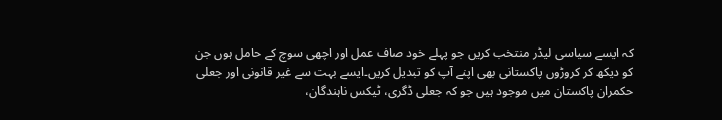کہ ایسے سیاسی لیڈر منتخب کریں جو پہلے خود صاف عمل اور اچھی سوچ کے حامل ہوں جن کو دیکھ کر کروڑوں پاکستانی بھی اپنے آپ کو تبدیل کریں۔ایسے بہت سے غیر قانونی اور جعلی حکمران پاکستان میں موجود ہیں جو کہ جعلی ڈگری، ٹیکس ناہندگان،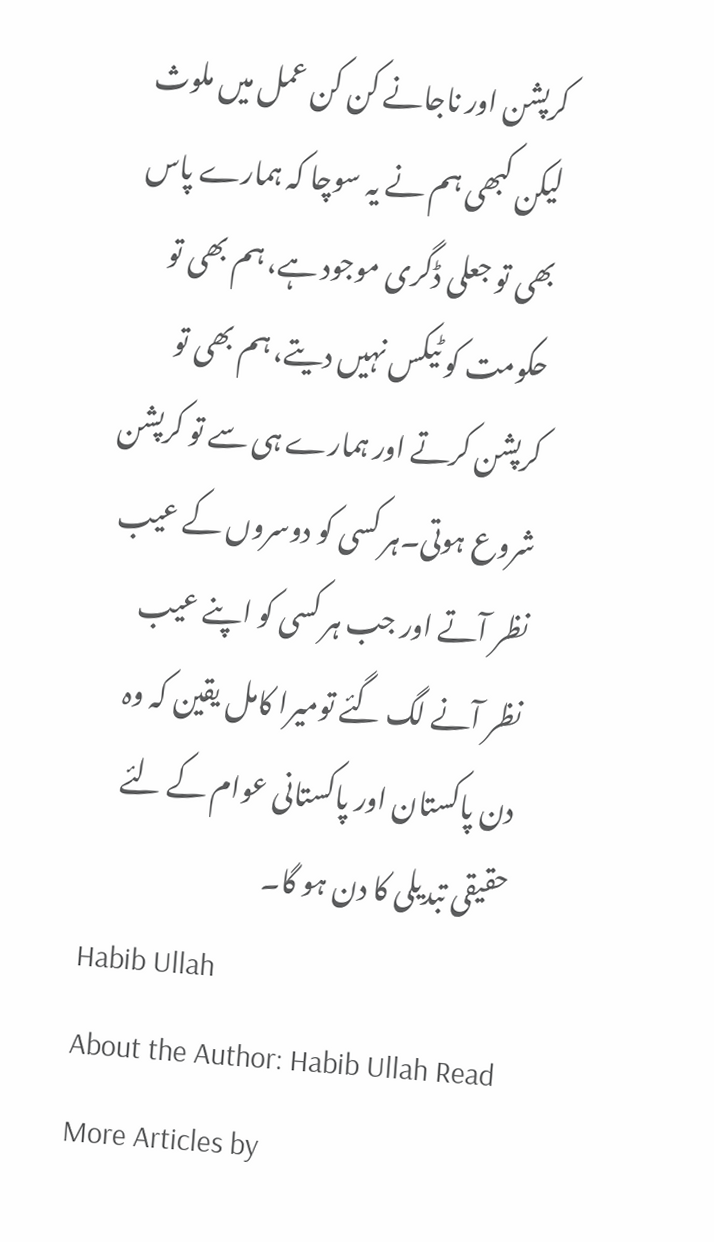کرپشن اور ناجانے کن کن عمل میں ملوث لیکن کبھی ہم نے یہ سوچا کہ ہمارے پاس بھی تو جعلی ڈگری موجود ہے، ہم بھی تو حکومت کو ٹیکس نہیں دیتے، ہم بھی تو کرپشن کرتے اور ہمارے ہی سے تو کرپشن شروع ہوتی۔ہر کسی کو دوسروں کے عیب نظر آتے اور جب ہر کسی کو اپنے عیب نظر آنے لگ گئے تومیرا کامل یقین کہ وہ دن پاکستان اور پاکستانی عوام کے لئے حقیقی تبدیلی کا دن ہو گا۔
Habib Ullah
About the Author: Habib Ullah Read More Articles by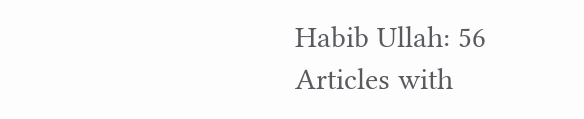Habib Ullah: 56 Articles with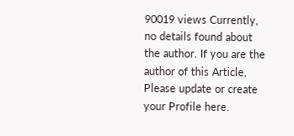90019 views Currently, no details found about the author. If you are the author of this Article, Please update or create your Profile here.